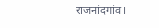राजनांदगांव।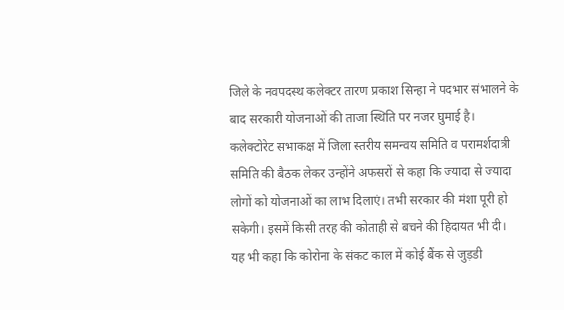जिले के नवपदस्थ कलेक्टर तारण प्रकाश सिन्हा ने पदभार संभालने के बाद सरकारी योजनाओं की ताजा स्थिति पर नजर घुमाई है। कलेक्टोरेट सभाकक्ष में जिला स्तरीय समन्वय समिति व परामर्शदात्री समिति की बैठक लेकर उन्होंने अफसरों से कहा कि ज्यादा से ज्यादा लोगों को योजनाओं का लाभ दिलाएं। तभी सरकार की मंशा पूरी हो सकेगी। इसमें किसी तरह की कोताही से बचने की हिदायत भी दी। यह भी कहा कि कोरोना के संकट काल में कोई बैंक से जुड़डी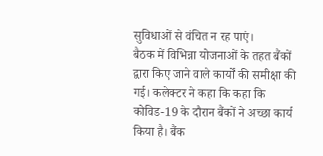सुविधाओं से वंचित न रह पाएं।
बैठक में विभिन्ना योजनाओं के तहत बैंकों द्वारा किए जाने वाले कार्यों की समीक्षा की गई। कलेक्टर ने कहा कि कहा कि कोविड-19 के दौरान बैंकों ने अच्छा कार्य किया है। बैंक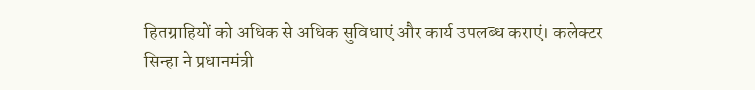हितग्राहियों को अधिक से अधिक सुविधाएं और कार्य उपलब्ध कराएं। कलेक्टर सिन्हा ने प्रधानमंत्री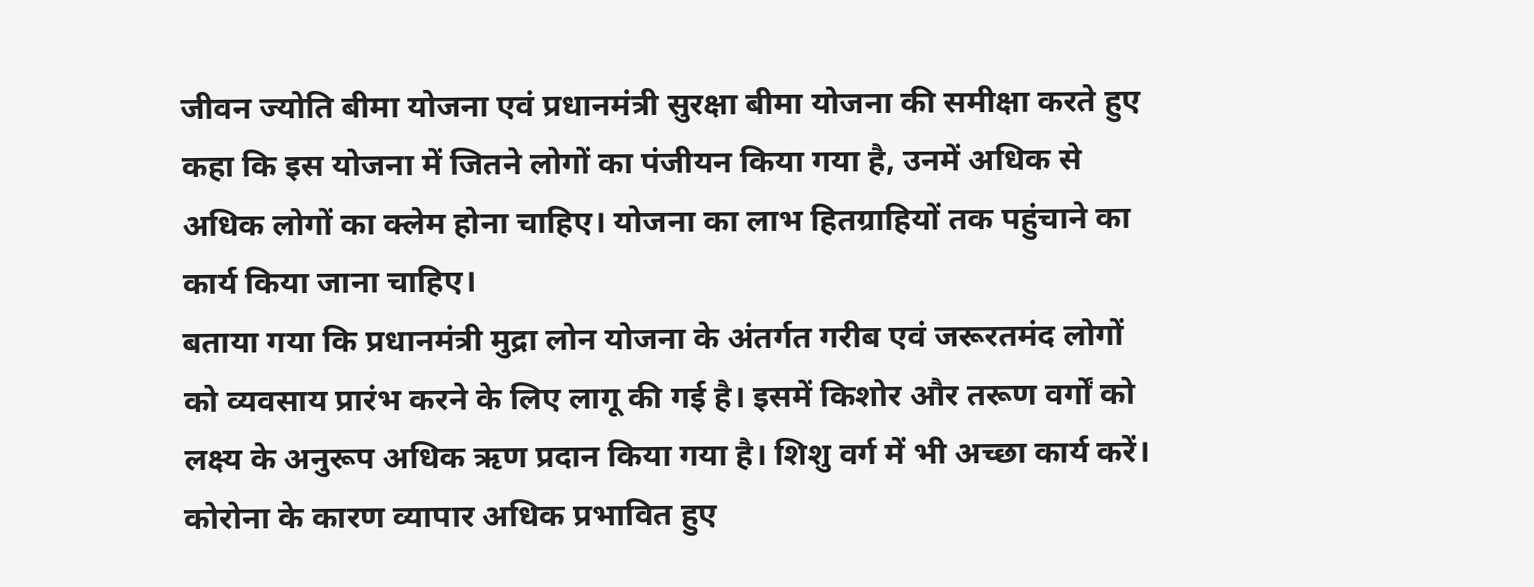जीवन ज्योति बीमा योजना एवं प्रधानमंत्री सुरक्षा बीमा योजना की समीक्षा करते हुए कहा कि इस योजना में जितने लोगों का पंजीयन किया गया है, उनमें अधिक से अधिक लोगों का क्लेम होना चाहिए। योजना का लाभ हितग्राहियों तक पहुंचाने का कार्य किया जाना चाहिए।
बताया गया कि प्रधानमंत्री मुद्रा लोन योजना के अंतर्गत गरीब एवं जरूरतमंद लोगों को व्यवसाय प्रारंभ करने के लिए लागू की गई है। इसमें किशोर और तरूण वर्गों को लक्ष्य के अनुरूप अधिक ऋण प्रदान किया गया है। शिशु वर्ग में भी अच्छा कार्य करें। कोरोना के कारण व्यापार अधिक प्रभावित हुए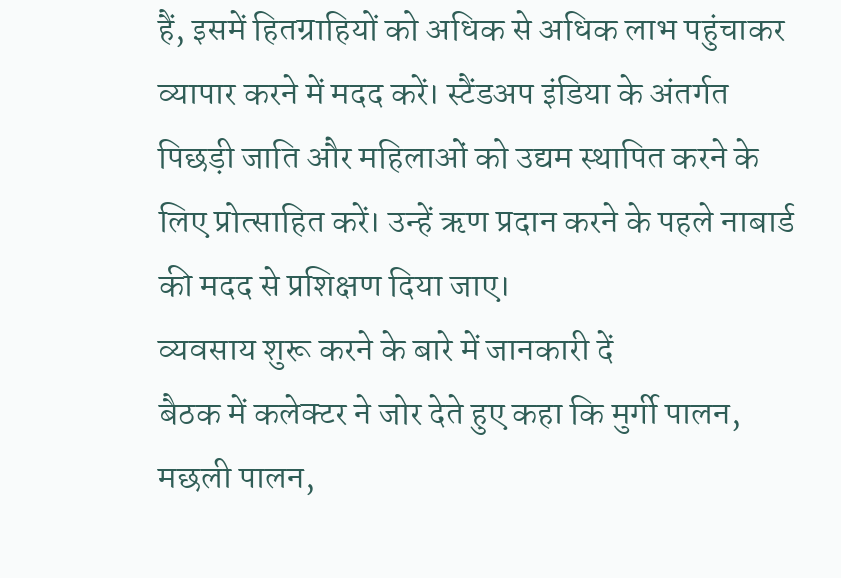हैं, इसमें हितग्राहियों को अधिक से अधिक लाभ पहुंचाकर व्यापार करने में मदद करें। स्टैंडअप इंडिया के अंतर्गत पिछड़ी जाति और महिलाओं को उद्यम स्थापित करने के लिए प्रोत्साहित करें। उन्हें ऋण प्रदान करने के पहले नाबार्ड की मदद से प्रशिक्षण दिया जाए।
व्यवसाय शुरू करने के बारे में जानकारी दें
बैठक में कलेक्टर ने जोर देते हुए कहा कि मुर्गी पालन, मछली पालन,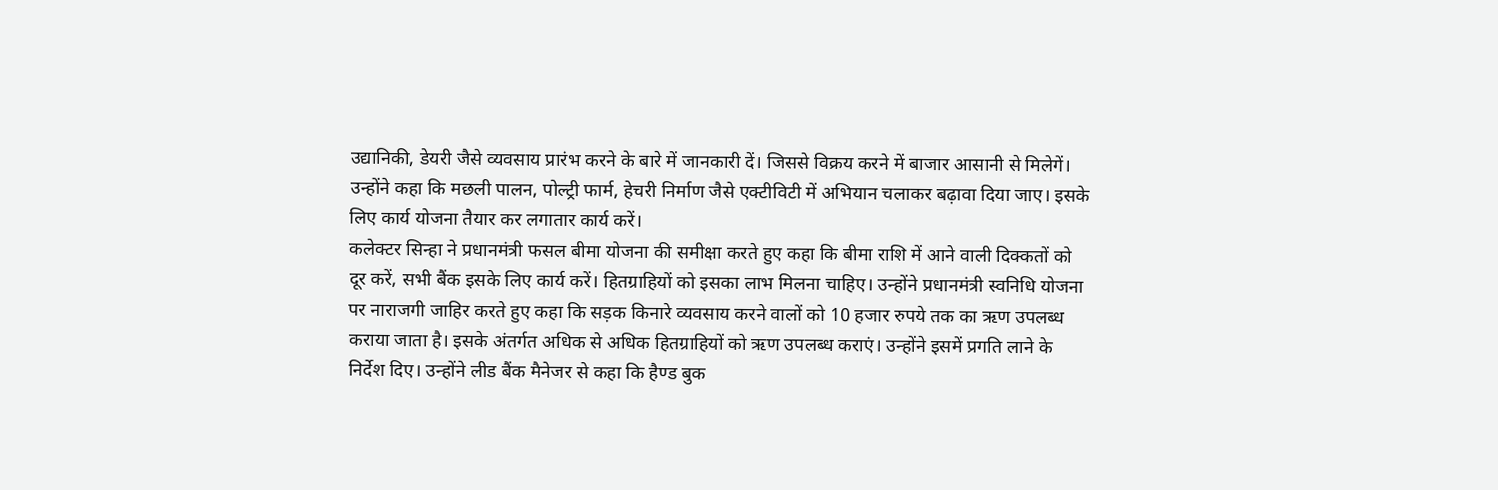उद्यानिकी, डेयरी जैसे व्यवसाय प्रारंभ करने के बारे में जानकारी दें। जिससे विक्रय करने में बाजार आसानी से मिलेगें। उन्होंने कहा कि मछली पालन, पोल्ट्री फार्म, हेचरी निर्माण जैसे एक्टीविटी में अभियान चलाकर बढ़ावा दिया जाए। इसके लिए कार्य योजना तैयार कर लगातार कार्य करें।
कलेक्टर सिन्हा ने प्रधानमंत्री फसल बीमा योजना की समीक्षा करते हुए कहा कि बीमा राशि में आने वाली दिक्कतों को दूर करें, सभी बैंक इसके लिए कार्य करें। हितग्राहियों को इसका लाभ मिलना चाहिए। उन्होंने प्रधानमंत्री स्वनिधि योजना पर नाराजगी जाहिर करते हुए कहा कि सड़क किनारे व्यवसाय करने वालों को 10 हजार रुपये तक का ऋण उपलब्ध कराया जाता है। इसके अंतर्गत अधिक से अधिक हितग्राहियों को ऋण उपलब्ध कराएं। उन्होंने इसमें प्रगति लाने के निर्देश दिए। उन्होंने लीड बैंक मैनेजर से कहा कि हैण्ड बुक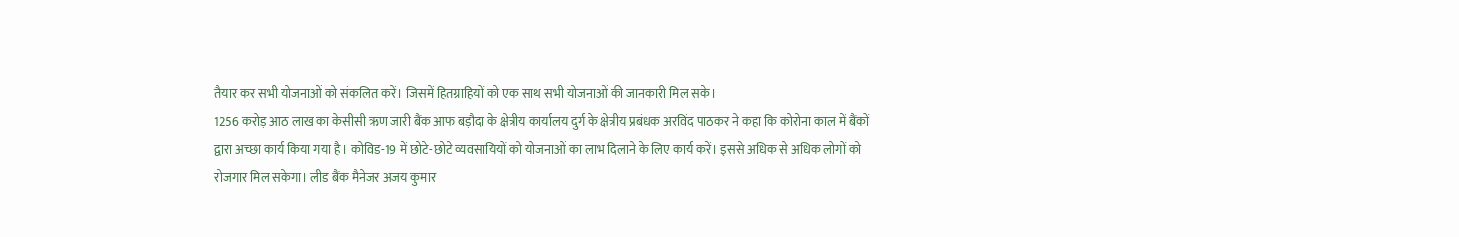तैयार कर सभी योजनाओं को संकलित करें। जिसमें हितग्राहियों को एक साथ सभी योजनाओं की जानकारी मिल सके।
1256 करोड़ आठ लाख का केसीसी ऋण जारी बैंक आफ बड़ौदा के क्षेत्रीय कार्यालय दुर्ग के क्षेत्रीय प्रबंधक अरविंद पाठकर ने कहा कि कोरोना काल में बैंकों द्वारा अच्छा कार्य किया गया है। कोविड-19 में छोटे-छोटे व्यवसायियों को योजनाओं का लाभ दिलाने के लिए कार्य करें। इससे अधिक से अधिक लोगों को रोजगार मिल सकेगा। लीड बैंक मैनेजर अजय कुमार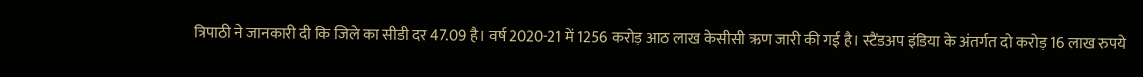त्रिपाठी ने जानकारी दी कि जिले का सीडी दर 47.09 है। वर्ष 2020-21 में 1256 करोड़ आठ लाख केसीसी ऋण जारी की गई है। स्टैंडअप इंडिया के अंतर्गत दो करोड़ 16 लाख रुपये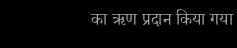का ऋण प्रदान किया गया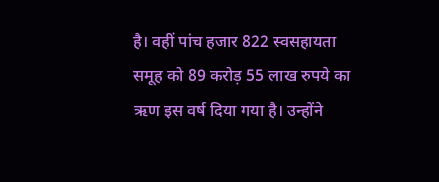है। वहीं पांच हजार 822 स्वसहायता समूह को 89 करोड़ 55 लाख रुपये का ऋण इस वर्ष दिया गया है। उन्होंने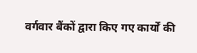वर्गवार बैंकों द्वारा किए गए कार्यों की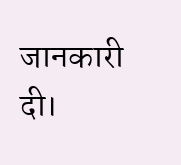जानकारी दी।